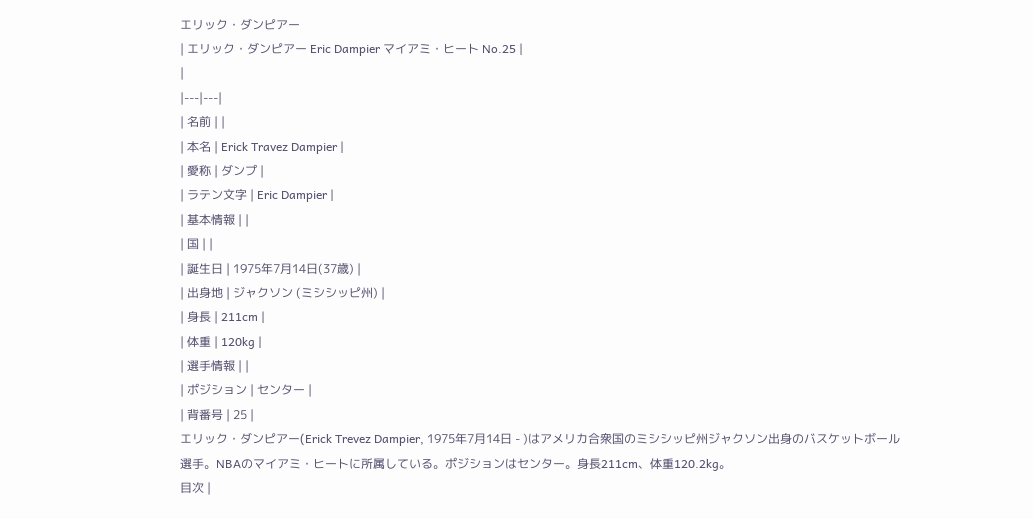エリック・ダンピアー
| エリック・ダンピアー Eric Dampier マイアミ・ヒート No.25 |
|
|---|---|
| 名前 | |
| 本名 | Erick Travez Dampier |
| 愛称 | ダンプ |
| ラテン文字 | Eric Dampier |
| 基本情報 | |
| 国 | |
| 誕生日 | 1975年7月14日(37歳) |
| 出身地 | ジャクソン (ミシシッピ州) |
| 身長 | 211cm |
| 体重 | 120kg |
| 選手情報 | |
| ポジション | センター |
| 背番号 | 25 |
エリック・ダンピアー(Erick Trevez Dampier, 1975年7月14日 - )はアメリカ合衆国のミシシッピ州ジャクソン出身のバスケットボール選手。NBAのマイアミ・ヒートに所属している。ポジションはセンター。身長211cm、体重120.2kg。
目次 |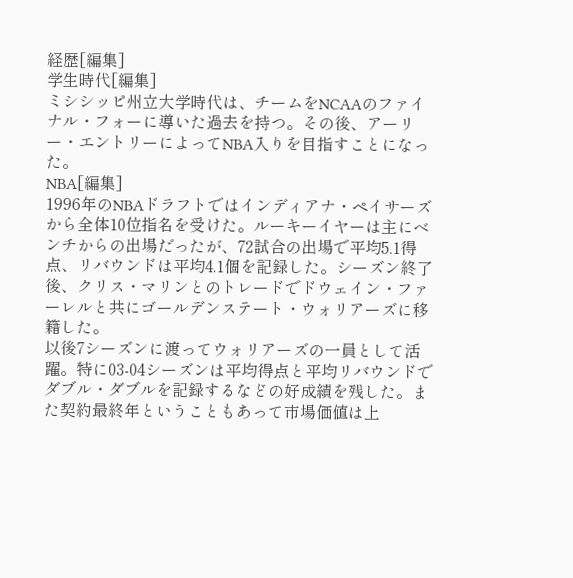経歴[編集]
学生時代[編集]
ミシシッピ州立大学時代は、チームをNCAAのファイナル・フォーに導いた過去を持つ。その後、アーリー・エントリーによってNBA入りを目指すことになった。
NBA[編集]
1996年のNBAドラフトではインディアナ・ペイサーズから全体10位指名を受けた。ルーキーイヤーは主にベンチからの出場だったが、72試合の出場で平均5.1得点、リバウンドは平均4.1個を記録した。シーズン終了後、クリス・マリンとのトレードでドウェイン・ファーレルと共にゴールデンステート・ウォリアーズに移籍した。
以後7シーズンに渡ってウォリアーズの一員として活躍。特に03-04シーズンは平均得点と平均リバウンドでダブル・ダブルを記録するなどの好成績を残した。また契約最終年ということもあって市場価値は上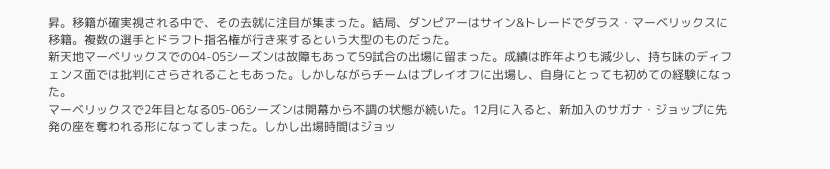昇。移籍が確実視される中で、その去就に注目が集まった。結局、ダンピアーはサイン&トレードでダラス・マーベリックスに移籍。複数の選手とドラフト指名権が行き来するという大型のものだった。
新天地マーベリックスでの04-05シーズンは故障もあって59試合の出場に留まった。成績は昨年よりも減少し、持ち味のディフェンス面では批判にさらされることもあった。しかしながらチームはプレイオフに出場し、自身にとっても初めての経験になった。
マーベリックスで2年目となる05-06シーズンは開幕から不調の状態が続いた。12月に入ると、新加入のサガナ・ジョップに先発の座を奪われる形になってしまった。しかし出場時間はジョッ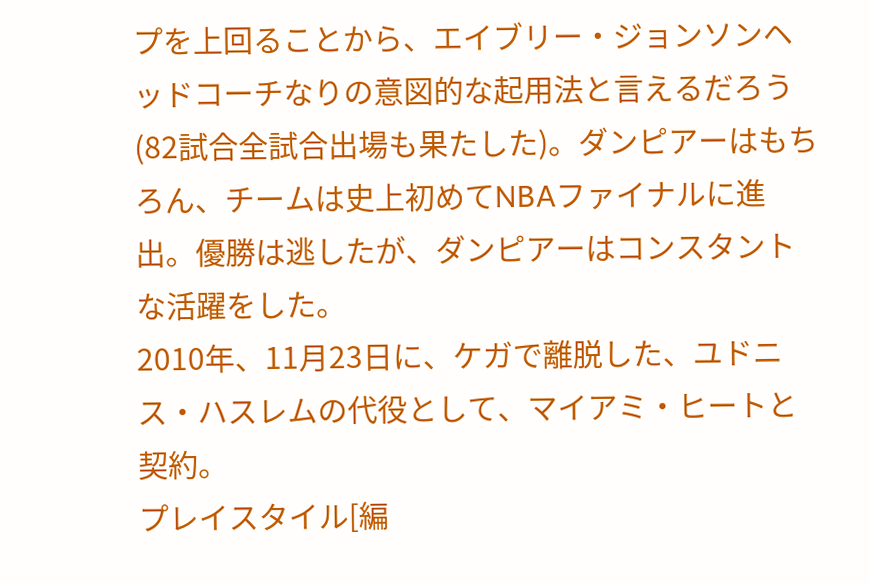プを上回ることから、エイブリー・ジョンソンヘッドコーチなりの意図的な起用法と言えるだろう(82試合全試合出場も果たした)。ダンピアーはもちろん、チームは史上初めてNBAファイナルに進出。優勝は逃したが、ダンピアーはコンスタントな活躍をした。
2010年、11月23日に、ケガで離脱した、ユドニス・ハスレムの代役として、マイアミ・ヒートと契約。
プレイスタイル[編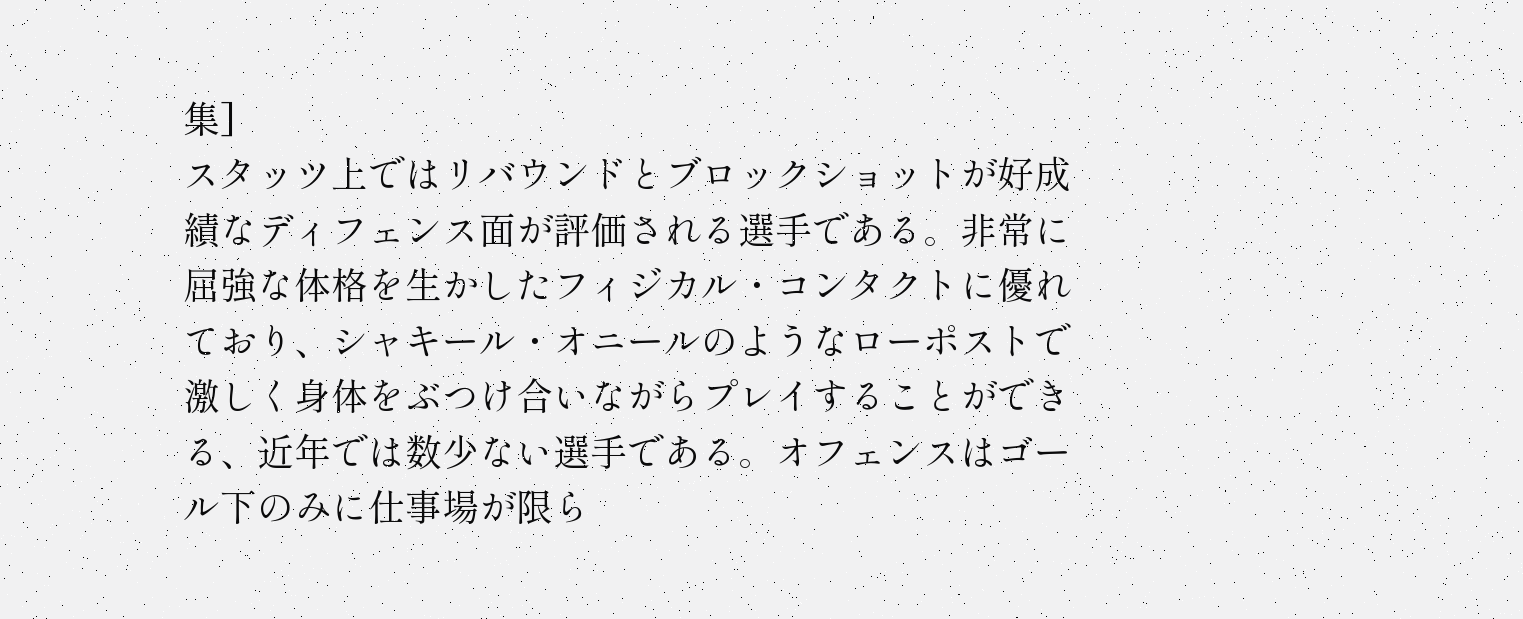集]
スタッツ上ではリバウンドとブロックショットが好成績なディフェンス面が評価される選手である。非常に屈強な体格を生かしたフィジカル・コンタクトに優れており、シャキール・オニールのようなローポストで激しく身体をぶつけ合いながらプレイすることができる、近年では数少ない選手である。オフェンスはゴール下のみに仕事場が限ら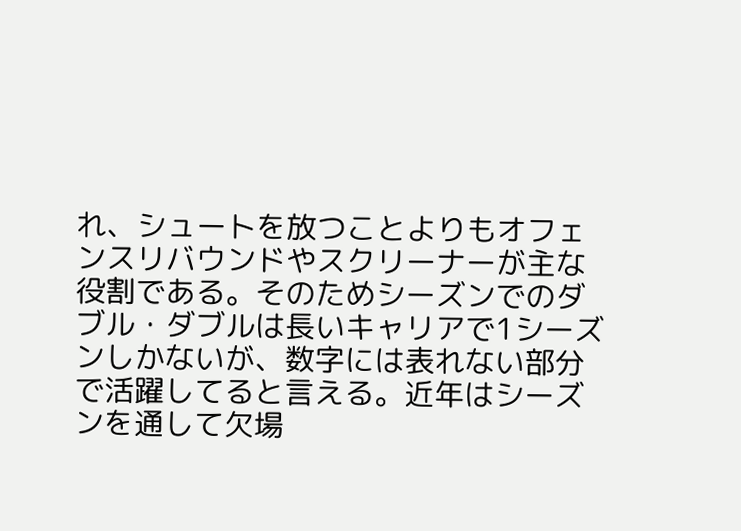れ、シュートを放つことよりもオフェンスリバウンドやスクリーナーが主な役割である。そのためシーズンでのダブル・ダブルは長いキャリアで1シーズンしかないが、数字には表れない部分で活躍してると言える。近年はシーズンを通して欠場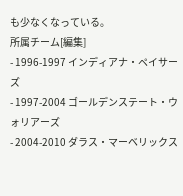も少なくなっている。
所属チーム[編集]
- 1996-1997 インディアナ・ペイサーズ
- 1997-2004 ゴールデンステート・ウォリアーズ
- 2004-2010 ダラス・マーベリックス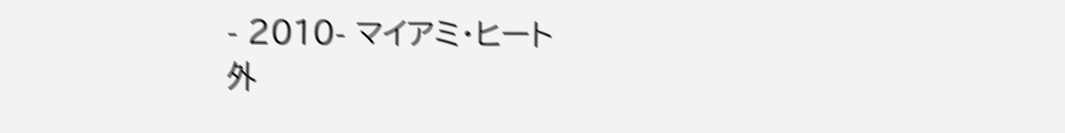- 2010- マイアミ・ヒート
外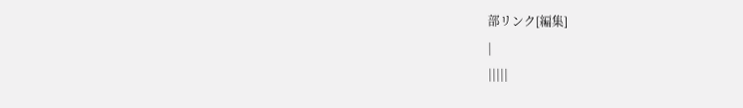部リンク[編集]
|
|||||